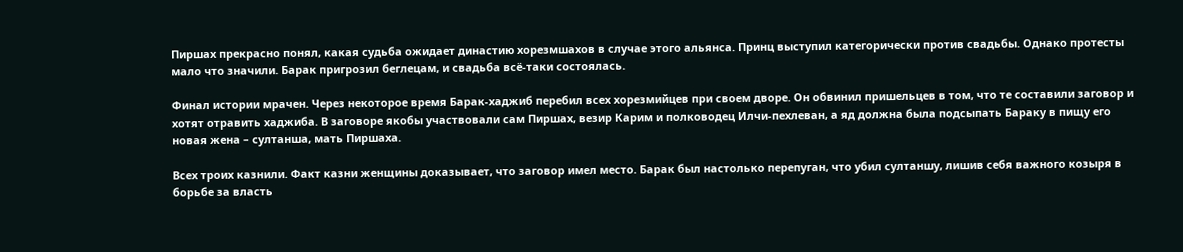Пиршах прекрасно понял, какая судьба ожидает династию хорезмшахов в случае этого альянса. Принц выступил категорически против свадьбы. Однако протесты мало что значили. Барак пригрозил беглецам, и свадьба всё-таки состоялась.

Финал истории мрачен. Через некоторое время Барак-хаджиб перебил всех хорезмийцев при своем дворе. Он обвинил пришельцев в том, что те составили заговор и хотят отравить хаджиба. В заговоре якобы участвовали сам Пиршах, везир Карим и полководец Илчи-пехлеван, а яд должна была подсыпать Бараку в пищу его новая жена – султанша, мать Пиршаха.

Всех троих казнили. Факт казни женщины доказывает, что заговор имел место. Барак был настолько перепуган, что убил султаншу, лишив себя важного козыря в борьбе за власть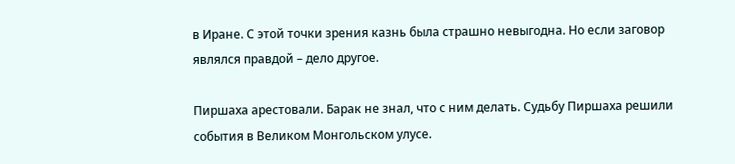в Иране. С этой точки зрения казнь была страшно невыгодна. Но если заговор являлся правдой – дело другое.

Пиршаха арестовали. Барак не знал, что с ним делать. Судьбу Пиршаха решили события в Великом Монгольском улусе.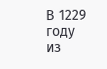В 1229 году из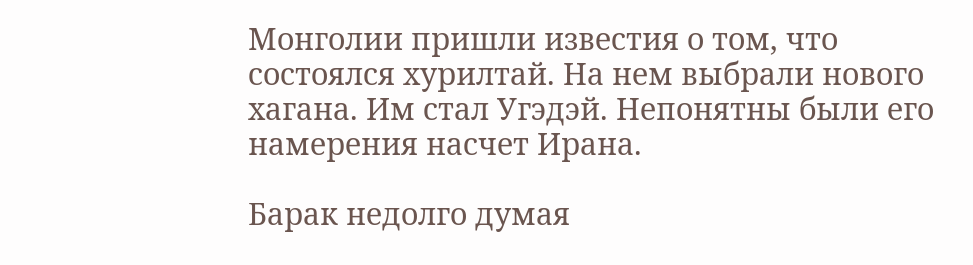Монголии пришли известия о том, что состоялся хурилтай. На нем выбрали нового хагана. Им стал Угэдэй. Непонятны были его намерения насчет Ирана.

Барак недолго думая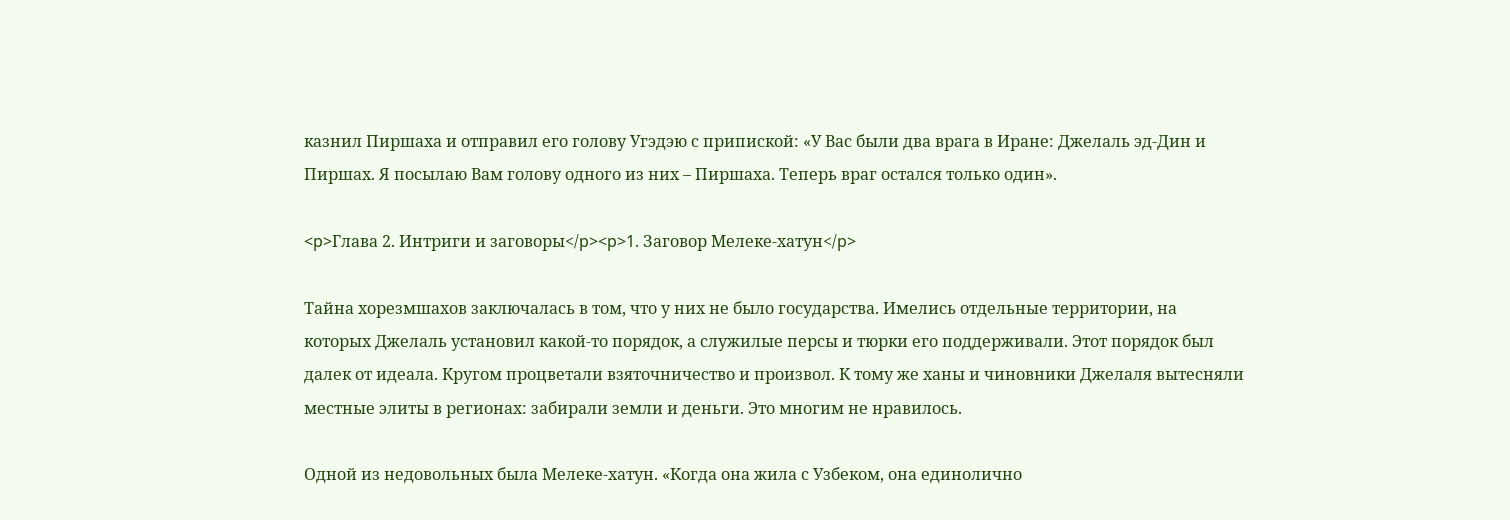казнил Пиршаха и отправил его голову Угэдэю с припиской: «У Вас были два врага в Иране: Джелаль эд-Дин и Пиршах. Я посылаю Вам голову одного из них – Пиршаха. Теперь враг остался только один».

<p>Глава 2. Интриги и заговоры</p><p>1. Заговор Мелеке-хатун</p>

Тайна хорезмшахов заключалась в том, что у них не было государства. Имелись отдельные территории, на которых Джелаль установил какой-то порядок, а служилые персы и тюрки его поддерживали. Этот порядок был далек от идеала. Кругом процветали взяточничество и произвол. К тому же ханы и чиновники Джелаля вытесняли местные элиты в регионах: забирали земли и деньги. Это многим не нравилось.

Одной из недовольных была Мелеке-хатун. «Когда она жила с Узбеком, она единолично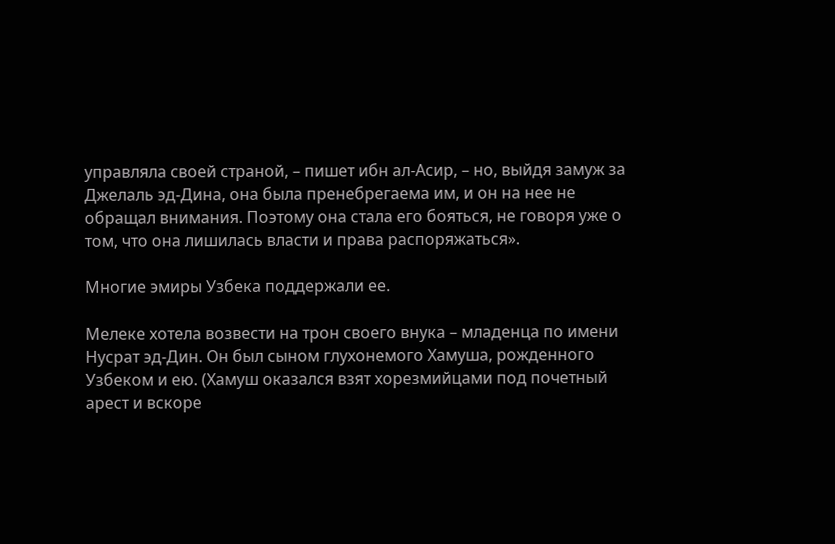управляла своей страной, – пишет ибн ал-Асир, – но, выйдя замуж за Джелаль эд-Дина, она была пренебрегаема им, и он на нее не обращал внимания. Поэтому она стала его бояться, не говоря уже о том, что она лишилась власти и права распоряжаться».

Многие эмиры Узбека поддержали ее.

Мелеке хотела возвести на трон своего внука – младенца по имени Нусрат эд-Дин. Он был сыном глухонемого Хамуша, рожденного Узбеком и ею. (Хамуш оказался взят хорезмийцами под почетный арест и вскоре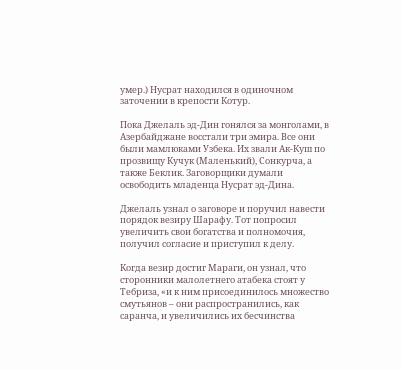умер.) Нусрат находился в одиночном заточении в крепости Котур.

Пока Джелаль эд-Дин гонялся за монголами, в Азербайджане восстали три эмира. Все они были мамлюками Узбека. Их звали Ак-Куш по прозвищу Кучук (Маленький), Сонкурча, а также Беклик. Заговорщики думали освободить младенца Нусрат эд-Дина.

Джелаль узнал о заговоре и поручил навести порядок везиру Шарафу. Тот попросил увеличить свои богатства и полномочия, получил согласие и приступил к делу.

Когда везир достиг Мараги, он узнал, что сторонники малолетнего атабека стоят у Тебриза, «и к ним присоединилось множество смутьянов – они распространились, как саранча, и увеличились их бесчинства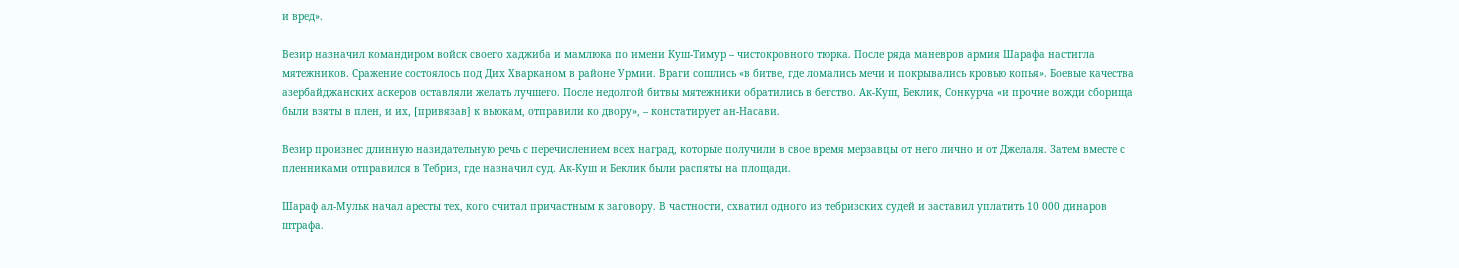и вред».

Везир назначил командиром войск своего хаджиба и мамлюка по имени Куш-Тимур – чистокровного тюрка. После ряда маневров армия Шарафа настигла мятежников. Сражение состоялось под Дих Хварканом в районе Урмии. Враги сошлись «в битве, где ломались мечи и покрывались кровью копья». Боевые качества азербайджанских аскеров оставляли желать лучшего. После недолгой битвы мятежники обратились в бегство. Ак-Куш, Беклик, Сонкурча «и прочие вожди сборища были взяты в плен, и их, [привязав] к вьюкам, отправили ко двору», – констатирует ан-Насави.

Везир произнес длинную назидательную речь с перечислением всех наград, которые получили в свое время мерзавцы от него лично и от Джелаля. Затем вместе с пленниками отправился в Тебриз, где назначил суд. Ак-Куш и Беклик были распяты на площади.

Шараф ал-Мульк начал аресты тех, кого считал причастным к заговору. В частности, схватил одного из тебризских судей и заставил уплатить 10 000 динаров штрафа.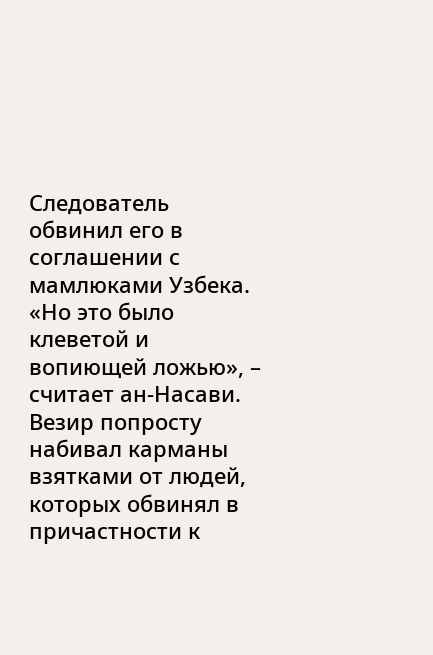Следователь обвинил его в соглашении с мамлюками Узбека. «Но это было клеветой и вопиющей ложью», – считает ан-Насави. Везир попросту набивал карманы взятками от людей, которых обвинял в причастности к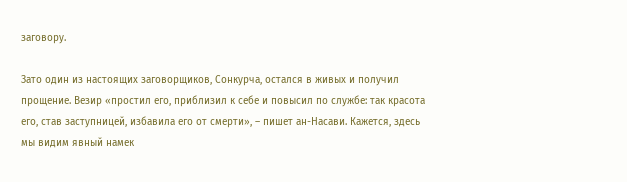заговору.

Зато один из настоящих заговорщиков, Сонкурча, остался в живых и получил прощение. Везир «простил его, приблизил к себе и повысил по службе: так красота его, став заступницей, избавила его от смерти», – пишет ан-Насави. Кажется, здесь мы видим явный намек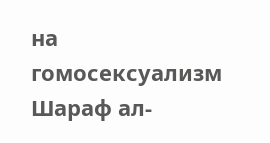на гомосексуализм Шараф ал-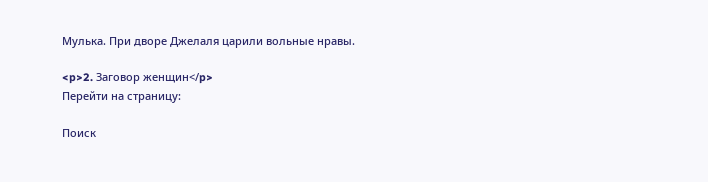Мулька. При дворе Джелаля царили вольные нравы.

<p>2. Заговор женщин</p>
Перейти на страницу:

Поиск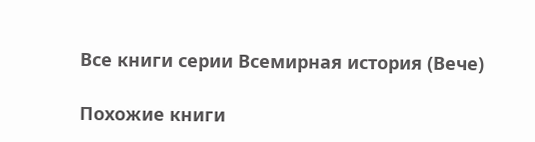Все книги серии Всемирная история (Вече)

Похожие книги